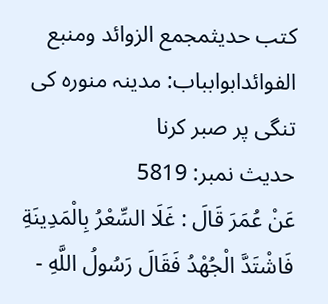کتب حدیثمجمع الزوائد ومنبع الفوائدابوابباب: مدینہ منورہ کی تنگی پر صبر کرنا
حدیث نمبر: 5819
عَنْ عُمَرَ قَالَ : غَلَا السِّعْرُ بِالْمَدِينَةِ فَاشْتَدَّ الْجُهْدُ فَقَالَ رَسُولُ اللَّهِ -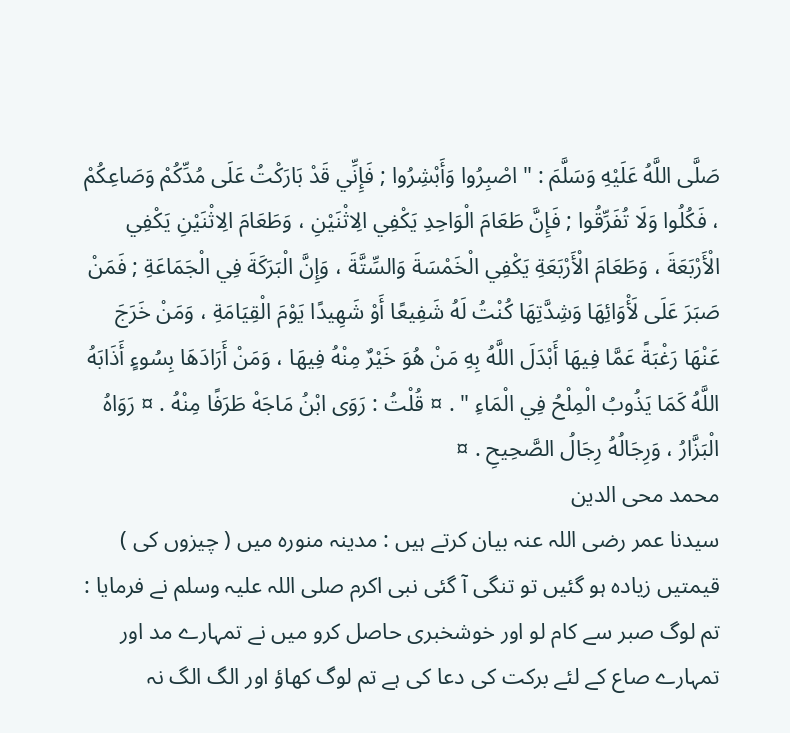صَلَّى اللَّهُ عَلَيْهِ وَسَلَّمَ : " اصْبِرُوا وَأَبْشِرُوا ; فَإِنِّي قَدْ بَارَكْتُ عَلَى مُدِّكُمْ وَصَاعِكُمْ ، فَكُلُوا وَلَا تُفَرِّقُوا ; فَإِنَّ طَعَامَ الْوَاحِدِ يَكْفِي الِاثْنَيْنِ ، وَطَعَامَ الِاثْنَيْنِ يَكْفِي الْأَرْبَعَةَ ، وَطَعَامَ الْأَرْبَعَةِ يَكْفِي الْخَمْسَةَ وَالسِّتَّةَ ، وَإِنَّ الْبَرَكَةَ فِي الْجَمَاعَةِ ; فَمَنْ صَبَرَ عَلَى لَأْوَائِهَا وَشِدَّتِهَا كُنْتُ لَهُ شَفِيعًا أَوْ شَهِيدًا يَوْمَ الْقِيَامَةِ ، وَمَنْ خَرَجَ عَنْهَا رَغْبَةً عَمَّا فِيهَا أَبْدَلَ اللَّهُ بِهِ مَنْ هُوَ خَيْرٌ مِنْهُ فِيهَا ، وَمَنْ أَرَادَهَا بِسُوءٍ أَذَابَهُ اللَّهُ كَمَا يَذُوبُ الْمِلْحُ فِي الْمَاءِ " . ¤ قُلْتُ : رَوَى ابْنُ مَاجَهْ طَرَفًا مِنْهُ . ¤ رَوَاهُ الْبَزَّارُ ، وَرِجَالُهُ رِجَالُ الصَّحِيحِ . ¤
محمد محی الدین
سیدنا عمر رضی اللہ عنہ بیان کرتے ہیں : مدینہ منورہ میں ( چیزوں کی ) قیمتیں زیادہ ہو گئیں تو تنگی آ گئی نبی اکرم صلی اللہ علیہ وسلم نے فرمایا : تم لوگ صبر سے کام لو اور خوشخبری حاصل کرو میں نے تمہارے مد اور تمہارے صاع کے لئے برکت کی دعا کی ہے تم لوگ کھاؤ اور الگ الگ نہ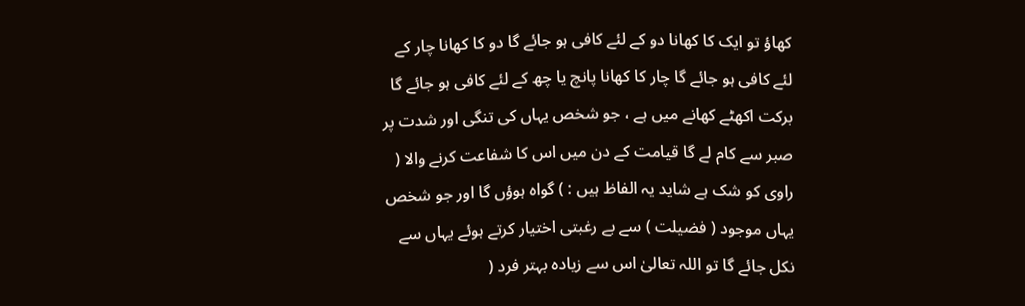کھاؤ تو ایک کا کھانا دو کے لئے کافی ہو جائے گا دو کا کھانا چار کے لئے کافی ہو جائے گا چار کا کھانا پانچ یا چھ کے لئے کافی ہو جائے گا برکت اکھٹے کھانے میں ہے ، جو شخص یہاں کی تنگی اور شدت پر صبر سے کام لے گا قیامت کے دن میں اس کا شفاعت کرنے والا ( راوی کو شک ہے شاید یہ الفاظ ہیں : ) گواہ ہوؤں گا اور جو شخص یہاں موجود ( فضیلت ) سے بے رغبتی اختیار کرتے ہوئے یہاں سے نکل جائے گا تو اللہ تعالیٰ اس سے زیادہ بہتر فرد (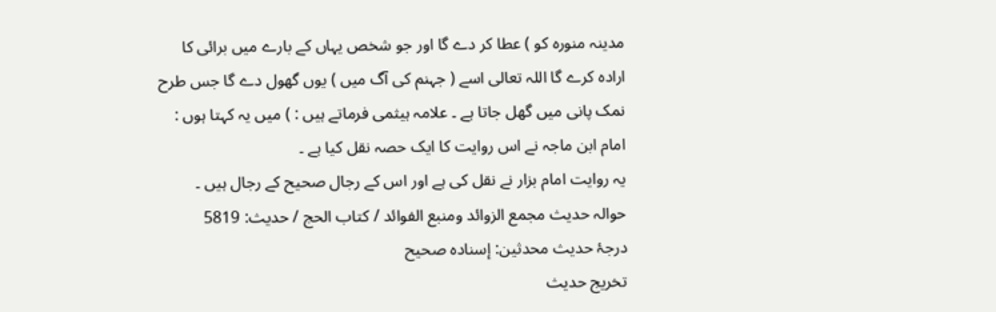مدینہ منورہ کو ) عطا کر دے گا اور جو شخص یہاں کے بارے میں برائی کا ارادہ کرے گا اللہ تعالی اسے ( جہنم کی آگ میں ) یوں گھول دے گا جس طرح نمک پانی میں گھل جاتا ہے ۔ علامہ ہیثمی فرماتے ہیں : ) میں یہ کہتا ہوں : امام ابن ماجہ نے اس روایت کا ایک حصہ نقل کیا ہے ۔
یہ روایت امام بزار نے نقل کی ہے اور اس کے رجال صحیح کے رجال ہیں ۔
حوالہ حدیث مجمع الزوائد ومنبع الفوائد / كتاب الحج / حدیث: 5819
درجۂ حدیث محدثین: إسنادہ صحیح
تخریج حدیث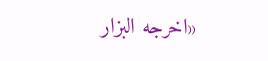«اخرجه البزار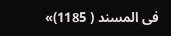فى المسند ( 1185)»